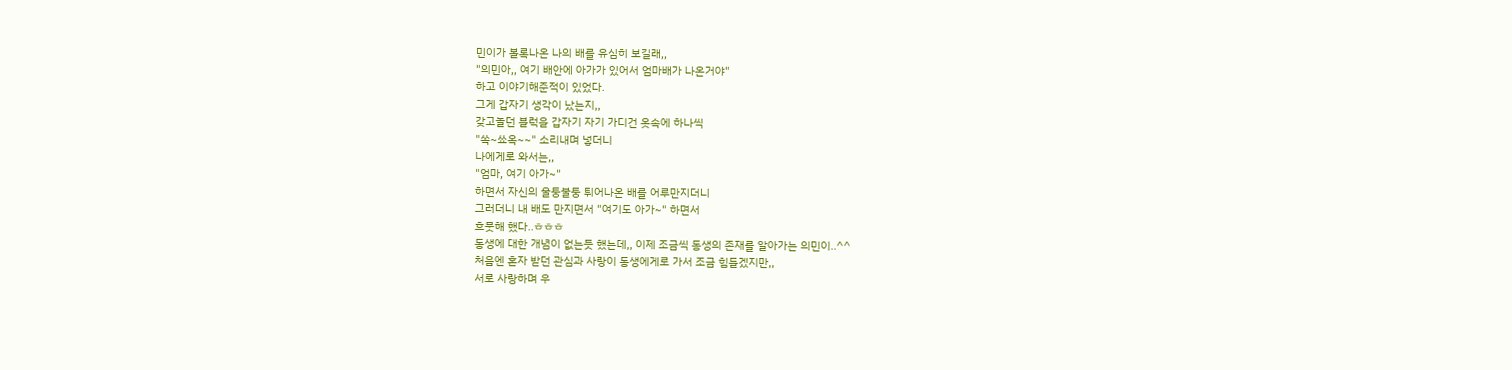민이가 볼록나온 나의 배를 유심히 보길래,,
"의민아,, 여기 배안에 아가가 있어서 엄마배가 나온거야"
하고 이야기해준적이 있었다.
그게 갑자기 생각이 났는지,,
갖고놀던 블럭을 갑자기 자기 가디건 옷속에 하나씩
"쏙~쑈옥~~" 소리내며 넣더니
나에게로 와서는,,
"엄마, 여기 아가~"
하면서 자신의 울퉁불퉁 튀어나온 배를 어루만지더니
그러더니 내 배도 만지면서 "여기도 아가~" 하면서
흐뭇해 했다..ㅎㅎㅎ
동생에 대한 개념이 없는듯 했는데,, 이제 조금씩 동생의 존재를 알아가는 의민이..^^
처음엔 혼자 받던 관심과 사랑이 동생에게로 가서 조금 힘들겠지만,,
서로 사랑하며 우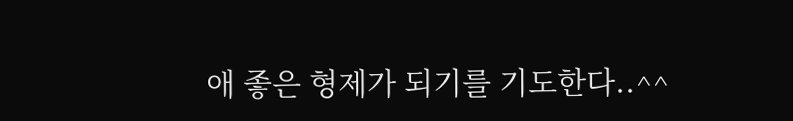애 좋은 형제가 되기를 기도한다..^^